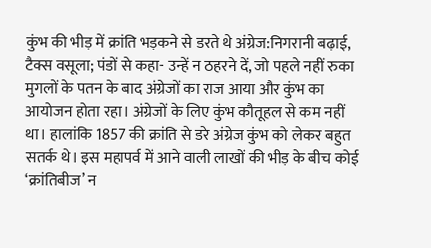कुंभ की भीड़ में क्रांति भड़कने से डरते थे अंग्रेज:निगरानी बढ़ाई, टैक्स वसूला; पंडों से कहा- उन्हें न ठहरने दें, जो पहले नहीं रुका
मुगलों के पतन के बाद अंग्रेजों का राज आया और कुंभ का आयोजन होता रहा। अंग्रेजों के लिए कुंभ कौतूहल से कम नहीं था। हालांकि 1857 की क्रांति से डरे अंग्रेज कुंभ को लेकर बहुत सतर्क थे। इस महापर्व में आने वाली लाखों की भीड़ के बीच कोई ‘क्रांतिबीज’ न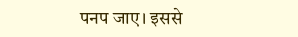पनप जाए। इससे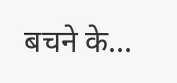बचने के…